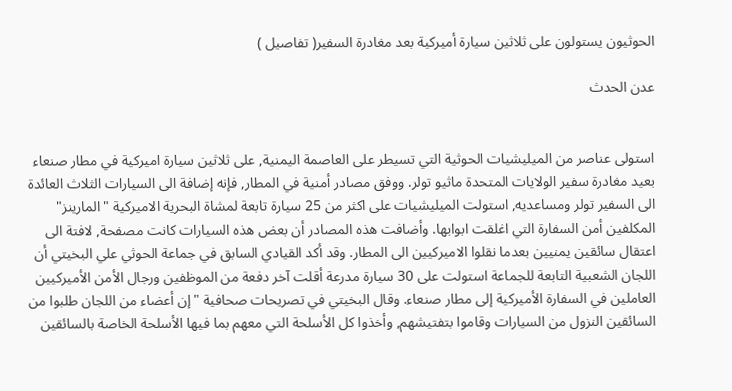الحوثيون يستولون على ثلاثين سيارة أميركية بعد مغادرة السفير( تفاصيل )

عدن الحدث


استولى عناصر من الميليشيات الحوثية التي تسيطر على العاصمة اليمنية, على ثلاثين سيارة اميركية في مطار صنعاء بعيد مغادرة سفير الولايات المتحدة ماثيو تولر. ووفق مصادر أمنية في المطار, فإنه إضافة الى السيارات الثلاث العائدة الى السفير تولر ومساعديه, استولت الميليشيات على اكثر من 25 سيارة تابعة لمشاة البحرية الاميركية "المارينز" المكلفين أمن السفارة التي اغلقت ابوابها. وأضافت هذه المصادر أن بعض هذه السيارات كانت مصفحة, لافتة الى اعتقال سائقين يمنيين بعدما نقلوا الاميركيين الى المطار. وقد أكد القيادي السابق في جماعة الحوثي علي البخيتي أن اللجان الشعبية التابعة للجماعة استولت على 30 سيارة مدرعة أقلت آخر دفعة من الموظفين ورجال الأمن الأميركيين العاملين في السفارة الأميركية إلى مطار صنعاء. وقال البخيتي في تصريحات صحافية "إن أعضاء من اللجان طلبوا من السائقين النزول من السيارات وقاموا بتفتيشهم, وأخذوا كل الأسلحة التي معهم بما فيها الأسلحة الخاصة بالسائقين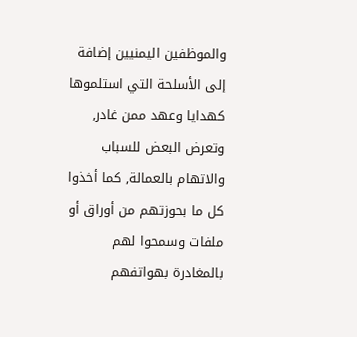والموظفين اليمنيين إضافة إلى الأسلحة التي استلموها كهدايا وعهد ممن غادر, وتعرض البعض للسباب والاتهام بالعمالة, كما أخذوا كل ما بحوزتهم من أوراق أو ملفات وسمحوا لهم بالمغادرة بهواتفهم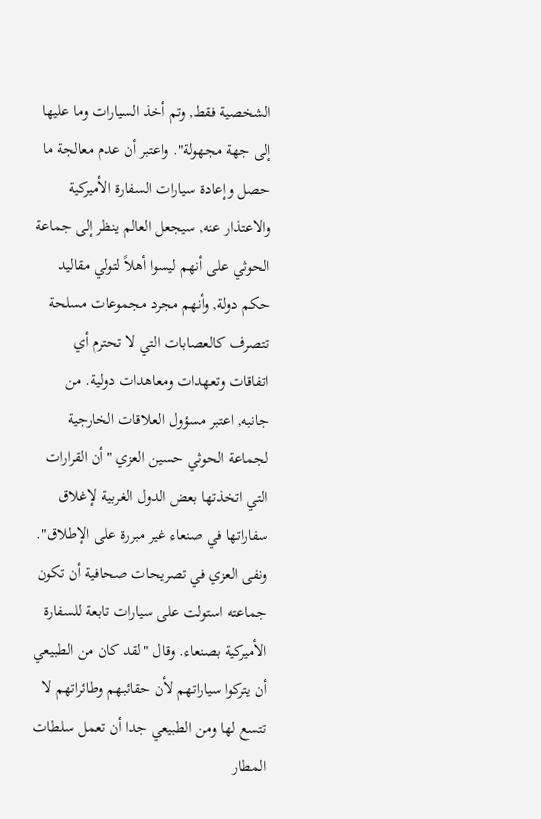الشخصية فقط, وتم أخذ السيارات وما عليها إلى جهة مجهولة". واعتبر أن عدم معالجة ما حصل وإعادة سيارات السفارة الأميركية والاعتذار عنه, سيجعل العالم ينظر إلى جماعة الحوثي على أنهم ليسوا أهلاً لتولي مقاليد حكم دولة, وأنهم مجرد مجموعات مسلحة تتصرف كالعصابات التي لا تحترم أي اتفاقات وتعهدات ومعاهدات دولية. من جانبه, اعتبر مسؤول العلاقات الخارجية لجماعة الحوثي حسين العزي "أن القرارات التي اتخذتها بعض الدول الغربية لإغلاق سفاراتها في صنعاء غير مبررة على الإطلاق". ونفى العزي في تصريحات صحافية أن تكون جماعته استولت على سيارات تابعة للسفارة الأميركية بصنعاء. وقال "لقد كان من الطبيعي أن يتركوا سياراتهم لأن حقائبهم وطائراتهم لا تتسع لها ومن الطبيعي جدا أن تعمل سلطات المطار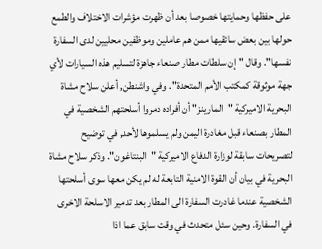على حفظها وحمايتها خصوصا بعد أن ظهرت مؤشرات الاختلاف والطمع حولها بين بعض سائقيها ممن هم عاملين وموظفين محليين لدى السفارة نفسها". وقال "إن سلطات مطار صنعاء جاهزة لتسليم هذه السيارات لأي جهة موثوقة كمكتب الأمم المتحدة". وفي واشنطن, أعلن سلاح مشاة البحرية الاميركية "المارينز" أن أفراده دمروا أسلحتهم الشخصية في المطار بصنعاء قبل مغادرة اليمن ولم يسلموها لأحد, في توضيح لتصريحات سابقة لوزارة الدفاع الاميركية "البنتاغون". وذكر سلاح مشاة البحرية في بيان أن القوة الامنية التابعة له لم يكن معها سوى أسلحتها الشخصية عندما غادرت السفارة الى المطار بعد تدمير الاسلحة الاخرى في السفارة. وحين سئل متحدث في وقت سابق عما اذا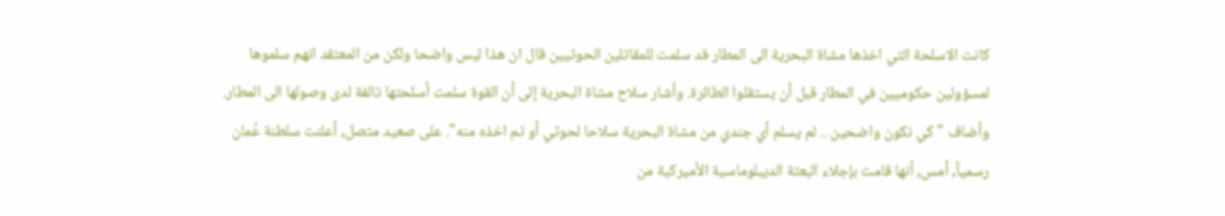كانت الاسلحة التي اخذها مشاة البحرية الى المطار قد سلمت للمقاتلين الحوثيين قال ان هذا ليس واضحا ولكن من المعتقد انهم سلموها لمسؤولين حكوميين في المطار قبل أن يستقلوا الطائرة. وأشار سلاح مشاة البحرية إلى أن القوة سلمت أسلحتها تالفة لدى وصولها الى المطار. وأضاف "كي نكون واضحين .. لم يسلم أي جندي من مشاة البحرية سلاحا لحوثي أو تم اخذه منه". على صعيد متصل, أعلنت سلطنة عُمان رسمياً, أمس, أنها قامت بإجلاء البعثة الديبلوماسية الأميركية من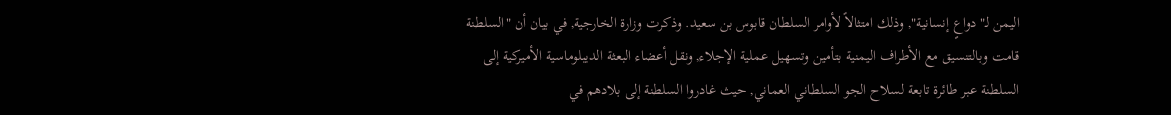اليمن لـ"دواعٍ إنسانية", وذلك امتثالاً لأوامر السلطان قابوس بن سعيد. وذكرت وزارة الخارجية, في بيان أن "السلطنة قامت وبالتنسيق مع الأطراف اليمنية بتأمين وتسهيل عملية الإجلاء, ونقل أعضاء البعثة الديبلوماسية الأميركية إلى السلطنة عبر طائرة تابعة لسلاح الجو السلطاني العماني, حيث غادروا السلطنة إلى بلادهم في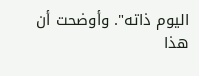اليوم ذاته". وأوضحت أن هذا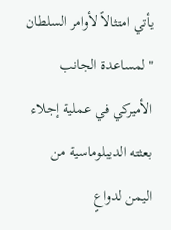يأتي امتثالاً لأوامر السلطان "لمساعدة الجانب الأميركي في عملية إجلاء بعثته الديبلوماسية من اليمن لدواعٍ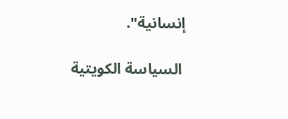إنسانية".

 السياسة الكويتية